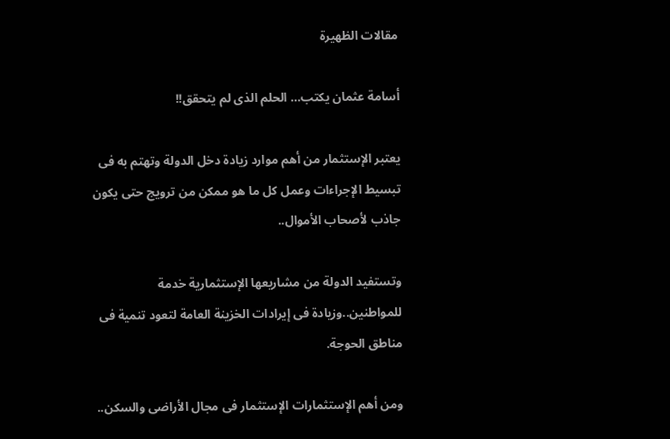مقالات الظهيرة

أسامة عثمان يكتب… الحلم الذى لم يتحقق!!

يعتبر الإستثمار من أهم موارد زيادة دخل الدولة وتهتم به فى تبسيط الإجراءات وعمل كل ما هو ممكن من ترويج حتى يكون جاذب لأصحاب الأموال..

وتستفيد الدولة من مشاريعها الإستثمارية خدمة للمواطنين..وزيادة فى إيرادات الخزينة العامة لتعود تنمية فى مناطق الحوجة.

ومن أهم الإستثمارات الإستثمار فى مجال الأراضى والسكن..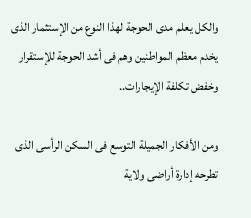والكل يعلم مدى الحوجة لهذا النوع من الإستثمار الذى يخدم معظم المواطنين وهم فى أشد الحوجة للإستقرار وخفض تكلفة الإيجارات..

ومن الأفكار الجميلة التوسع فى السكن الرأسى الذى تطرحه إدارة أراضى ولاية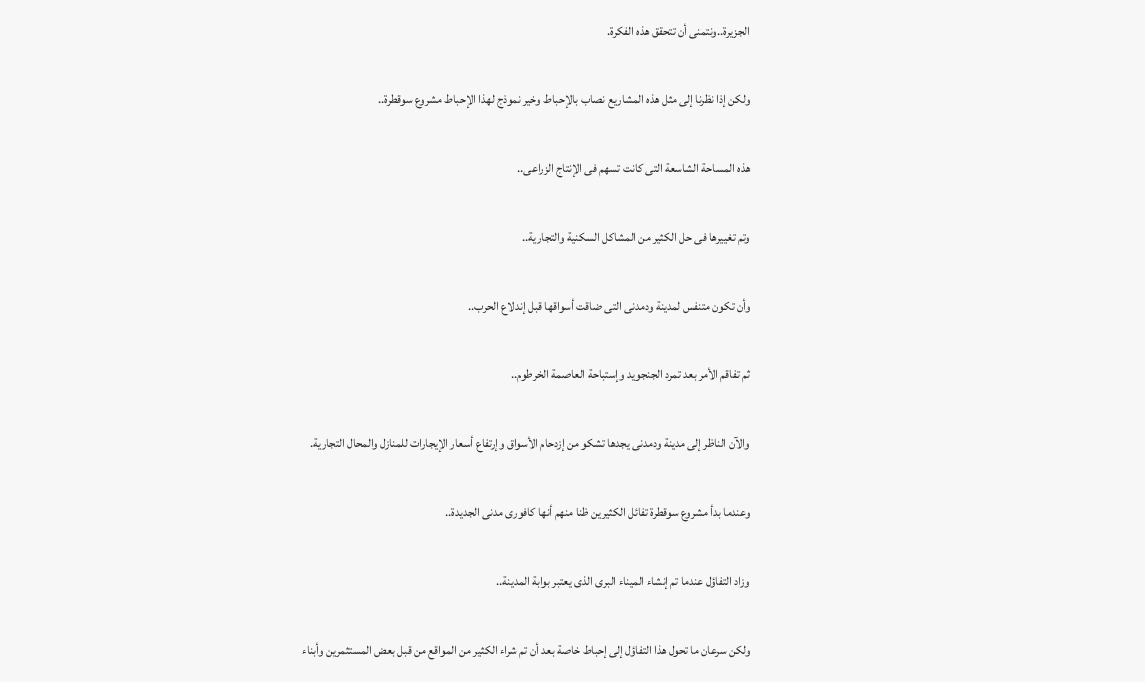الجزيرة..ونتمنى أن تتحقق هذه الفكرة.

ولكن إذا نظرنا إلى مثل هذه المشاريع نصاب بالإحباط وخير نموذج لهذا الإحباط مشروع سوقطرة..

هذه المساحة الشاسعة التى كانت تسهم فى الإنتاج الزراعى..

وتم تغييرها فى حل الكثير من المشاكل السكنية والتجارية..

وأن تكون متنفس لمدينة ودمدنى التى ضاقت أسواقها قبل إندلاع الحرب..

ثم تفاقم الأمر بعد تمرد الجنجويد وإستباحة العاصمة الخرطوم..

والآن الناظر إلى مدينة ودمدنى يجدها تشكو من إزدحام الأسواق وإرتفاع أسعار الإيجارات للمنازل والمحال التجارية.

وعندما بدأ مشروع سوقطرة تفائل الكثيرين ظنا منهم أنها كافورى مدنى الجديدة..

وزاد التفاؤل عندما تم إنشاء الميناء البرى الذى يعتبر بوابة المدينة..

ولكن سرعان ما تحول هذا التفاؤل إلى إحباط خاصة بعد أن تم شراء الكثير من المواقع من قبل بعض المستثمرين وأبناء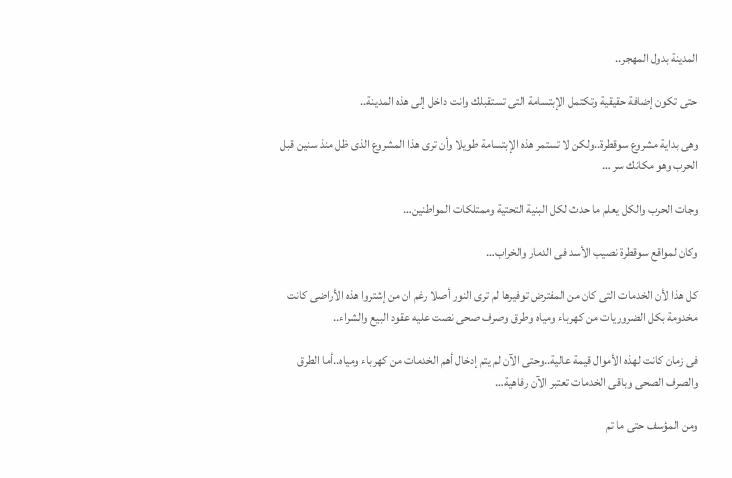المدينة بدول المهجر..

حتى تكون إضافة حقيقية وتكتمل الإبتسامة التى تستقبلك وانت داخل إلى هذه المدينة..

وهى بداية مشروع سوقطرة..ولكن لا تستمر هذه الإبتسامة طويلا وأن ترى هذا المشروع الذى ظل منذ سنين قبل الحرب وهو مكانك سر …

وجات الحرب والكل يعلم ما حدث لكل البنية التحتية وممتلكات المواطنين…

وكان لمواقع سوقطرة نصيب الأسد فى الدمار والخراب…

كل هذا لأن الخدمات التى كان من المفترض توفيرها لم ترى النور أصلا رغم ان من إشتروا هذه الأراضى كانت مخدومة بكل الضروريات من كهرباء ومياه وطرق وصرف صحى نصت عليه عقود البيع والشراء..

فى زمان كانت لهذه الأموال قيمة عالية..وحتى الآن لم يتم إدخال أهم الخدمات من كهرباء ومياه..أما الطرق والصرف الصحى وباقى الخدمات تعتبر الآن رفاهية…

ومن المؤسف حتى ما تم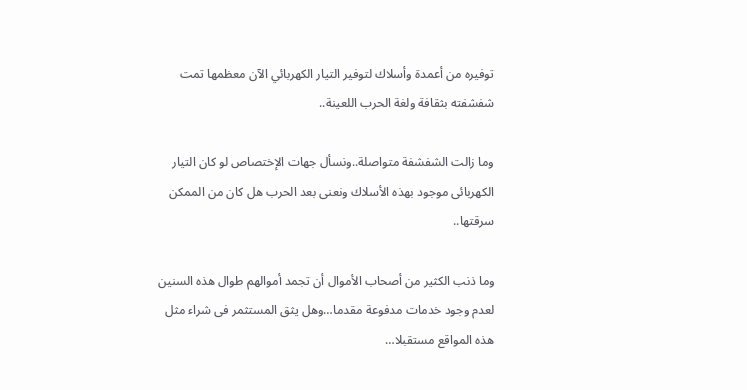توفيره من أعمدة وأسلاك لتوفير التيار الكهربائي الآن معظمها تمت شفشفته بثقافة ولغة الحرب اللعينة..

وما زالت الشفشفة متواصلة..ونسأل جهات الإختصاص لو كان التيار الكهربائى موجود بهذه الأسلاك ونعنى بعد الحرب هل كان من الممكن سرقتها..

وما ذنب الكثير من أصحاب الأموال أن تجمد أموالهم طوال هذه السنين لعدم وجود خدمات مدفوعة مقدما…وهل يثق المستثمر فى شراء مثل هذه المواقع مستقبلا…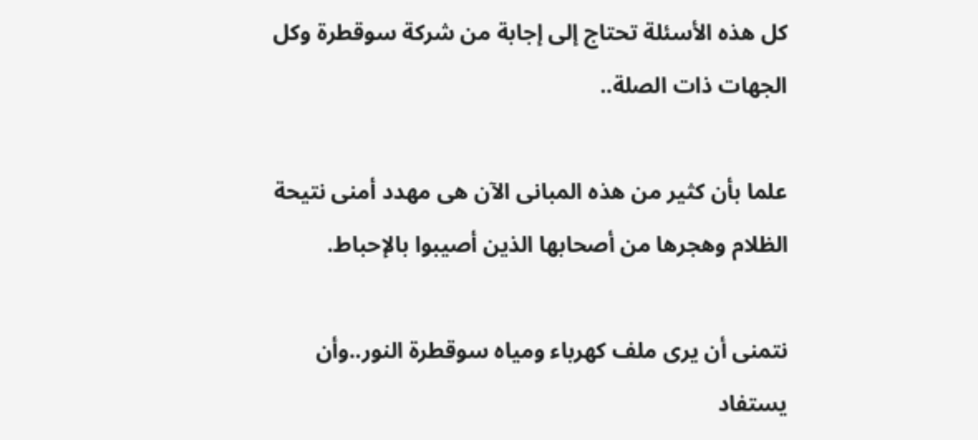كل هذه الأسئلة تحتاج إلى إجابة من شركة سوقطرة وكل الجهات ذات الصلة..

علما بأن كثير من هذه المبانى الآن هى مهدد أمنى نتيحة الظلام وهجرها من أصحابها الذين أصيبوا بالإحباط.

نتمنى أن يرى ملف كهرباء ومياه سوقطرة النور..وأن يستفاد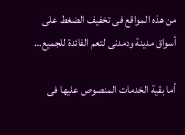من هذه المواقع فى تخفيف الضغط على أسواق مدينة ودمدنى لتعم الفائدة للجميع…

أما بقية الخدمات المنصوص عليها فى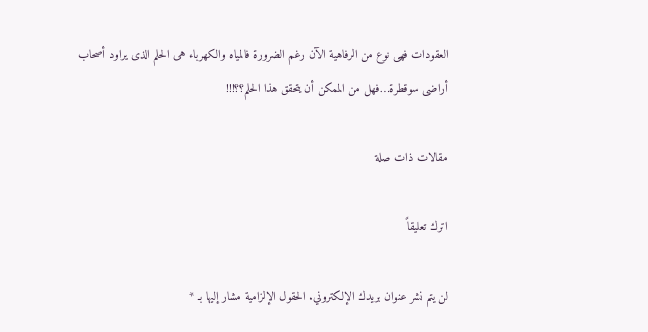العقودات فهى نوع من الرفاهية الآن رغم الضرورة فالمياه والكهرباء هى الحلم الذى يراود أصحاب أراضى سوقطرة…فهل من الممكن أن يتحقق هذا الحلم؟؟!!!

مقالات ذات صلة

اترك تعليقاً

لن يتم نشر عنوان بريدك الإلكتروني. الحقول الإلزامية مشار إليها بـ *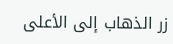زر الذهاب إلى الأعلى